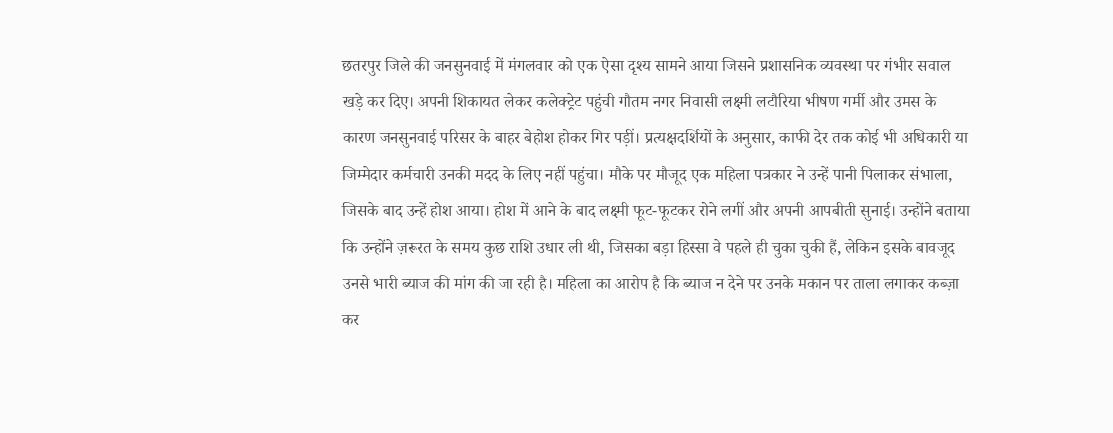छतरपुर जिले की जनसुनवाई में मंगलवार को एक ऐसा दृश्य सामने आया जिसने प्रशासनिक व्यवस्था पर गंभीर सवाल खड़े कर दिए। अपनी शिकायत लेकर कलेक्ट्रेट पहुंची गौतम नगर निवासी लक्ष्मी लटौरिया भीषण गर्मी और उमस के कारण जनसुनवाई परिसर के बाहर बेहोश होकर गिर पड़ीं। प्रत्यक्षदर्शियों के अनुसार, काफी देर तक कोई भी अधिकारी या जिम्मेदार कर्मचारी उनकी मदद के लिए नहीं पहुंचा। मौके पर मौजूद एक महिला पत्रकार ने उन्हें पानी पिलाकर संभाला, जिसके बाद उन्हें होश आया। होश में आने के बाद लक्ष्मी फूट-फूटकर रोने लगीं और अपनी आपबीती सुनाई। उन्होंने बताया कि उन्होंने ज़रूरत के समय कुछ राशि उधार ली थी, जिसका बड़ा हिस्सा वे पहले ही चुका चुकी हैं, लेकिन इसके बावजूद उनसे भारी ब्याज की मांग की जा रही है। महिला का आरोप है कि ब्याज न देने पर उनके मकान पर ताला लगाकर कब्ज़ा कर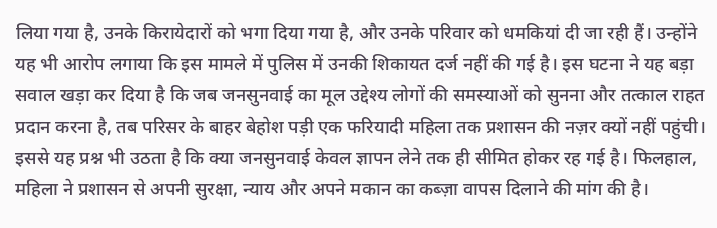लिया गया है, उनके किरायेदारों को भगा दिया गया है, और उनके परिवार को धमकियां दी जा रही हैं। उन्होंने यह भी आरोप लगाया कि इस मामले में पुलिस में उनकी शिकायत दर्ज नहीं की गई है। इस घटना ने यह बड़ा सवाल खड़ा कर दिया है कि जब जनसुनवाई का मूल उद्देश्य लोगों की समस्याओं को सुनना और तत्काल राहत प्रदान करना है, तब परिसर के बाहर बेहोश पड़ी एक फरियादी महिला तक प्रशासन की नज़र क्यों नहीं पहुंची। इससे यह प्रश्न भी उठता है कि क्या जनसुनवाई केवल ज्ञापन लेने तक ही सीमित होकर रह गई है। फिलहाल, महिला ने प्रशासन से अपनी सुरक्षा, न्याय और अपने मकान का कब्ज़ा वापस दिलाने की मांग की है।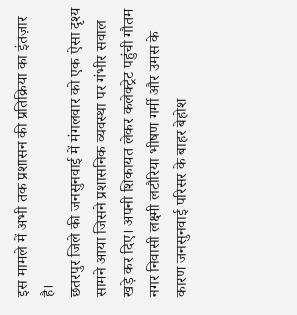इस मामले में अभी तक प्रशासन की प्रतिक्रिया का इंतज़ार है।
छतरपुर जिले की जनसुनवाई में मंगलवार को एक ऐसा दृश्य सामने आया जिसने प्रशासनिक व्यवस्था पर गंभीर सवाल खड़े कर दिए। अपनी शिकायत लेकर कलेक्ट्रेट पहुंची गौतम नगर निवासी लक्ष्मी लटौरिया भीषण गर्मी और उमस के कारण जनसुनवाई परिसर के बाहर बेहोश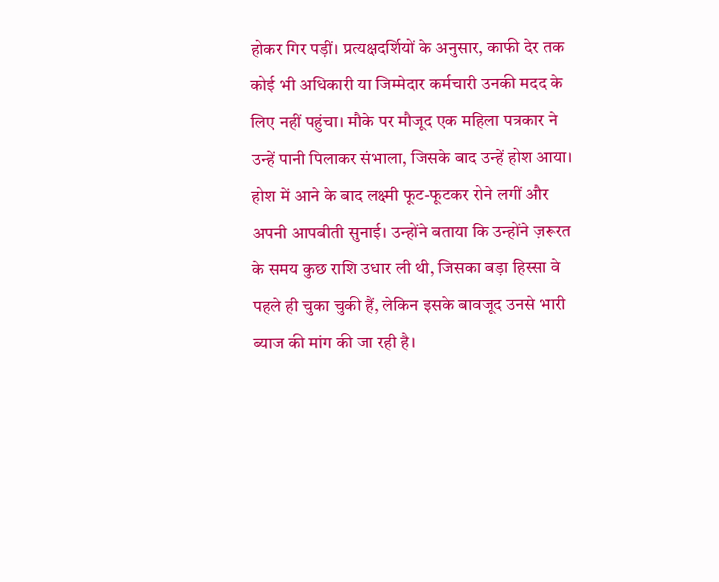होकर गिर पड़ीं। प्रत्यक्षदर्शियों के अनुसार, काफी देर तक कोई भी अधिकारी या जिम्मेदार कर्मचारी उनकी मदद के लिए नहीं पहुंचा। मौके पर मौजूद एक महिला पत्रकार ने उन्हें पानी पिलाकर संभाला, जिसके बाद उन्हें होश आया। होश में आने के बाद लक्ष्मी फूट-फूटकर रोने लगीं और अपनी आपबीती सुनाई। उन्होंने बताया कि उन्होंने ज़रूरत के समय कुछ राशि उधार ली थी, जिसका बड़ा हिस्सा वे पहले ही चुका चुकी हैं, लेकिन इसके बावजूद उनसे भारी ब्याज की मांग की जा रही है।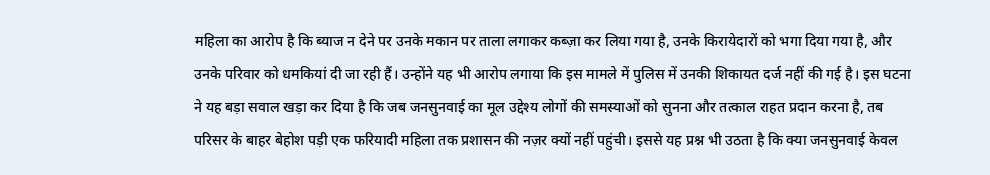महिला का आरोप है कि ब्याज न देने पर उनके मकान पर ताला लगाकर कब्ज़ा कर लिया गया है, उनके किरायेदारों को भगा दिया गया है, और उनके परिवार को धमकियां दी जा रही हैं। उन्होंने यह भी आरोप लगाया कि इस मामले में पुलिस में उनकी शिकायत दर्ज नहीं की गई है। इस घटना ने यह बड़ा सवाल खड़ा कर दिया है कि जब जनसुनवाई का मूल उद्देश्य लोगों की समस्याओं को सुनना और तत्काल राहत प्रदान करना है, तब परिसर के बाहर बेहोश पड़ी एक फरियादी महिला तक प्रशासन की नज़र क्यों नहीं पहुंची। इससे यह प्रश्न भी उठता है कि क्या जनसुनवाई केवल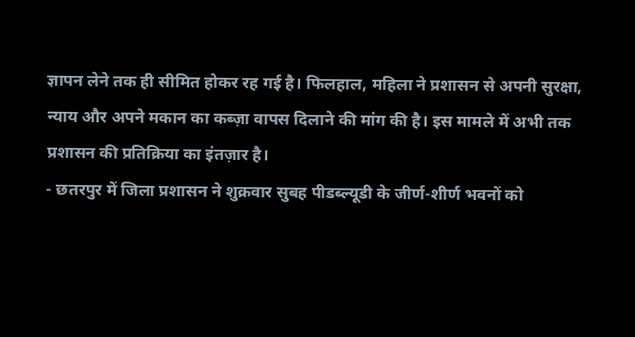ज्ञापन लेने तक ही सीमित होकर रह गई है। फिलहाल, महिला ने प्रशासन से अपनी सुरक्षा, न्याय और अपने मकान का कब्ज़ा वापस दिलाने की मांग की है। इस मामले में अभी तक प्रशासन की प्रतिक्रिया का इंतज़ार है।
- छतरपुर में जिला प्रशासन ने शुक्रवार सुबह पीडब्ल्यूडी के जीर्ण-शीर्ण भवनों को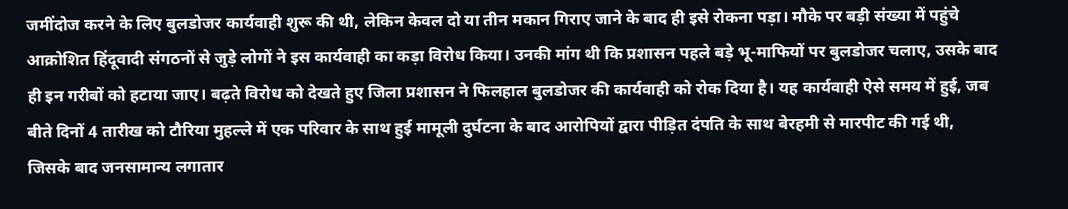जमींदोज करने के लिए बुलडोजर कार्यवाही शुरू की थी, लेकिन केवल दो या तीन मकान गिराए जाने के बाद ही इसे रोकना पड़ा। मौके पर बड़ी संख्या में पहुंचे आक्रोशित हिंदूवादी संगठनों से जुड़े लोगों ने इस कार्यवाही का कड़ा विरोध किया। उनकी मांग थी कि प्रशासन पहले बड़े भू-माफियों पर बुलडोजर चलाए, उसके बाद ही इन गरीबों को हटाया जाए। बढ़ते विरोध को देखते हुए जिला प्रशासन ने फिलहाल बुलडोजर की कार्यवाही को रोक दिया है। यह कार्यवाही ऐसे समय में हुई, जब बीते दिनों 4 तारीख को टौरिया मुहल्ले में एक परिवार के साथ हुई मामूली दुर्घटना के बाद आरोपियों द्वारा पीड़ित दंपति के साथ बेरहमी से मारपीट की गई थी, जिसके बाद जनसामान्य लगातार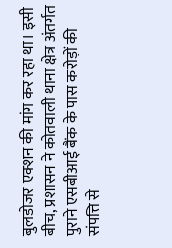बुलडोजर एक्शन की मांग कर रहा था। इसी बीच, प्रशासन ने कोतवाली थाना क्षेत्र अंतर्गत पुराने एसबीआई बैंक के पास करोड़ों की संपत्ति से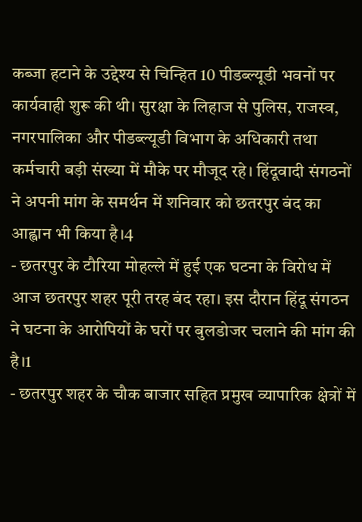कब्जा हटाने के उद्देश्य से चिन्हित 10 पीडब्ल्यूडी भवनों पर कार्यवाही शुरू की थी। सुरक्षा के लिहाज से पुलिस, राजस्व, नगरपालिका और पीडब्ल्यूडी विभाग के अधिकारी तथा कर्मचारी बड़ी संख्या में मौके पर मौजूद रहे। हिंदूवादी संगठनों ने अपनी मांग के समर्थन में शनिवार को छतरपुर बंद का आह्वान भी किया है।4
- छतरपुर के टौरिया मोहल्ले में हुई एक घटना के विरोध में आज छतरपुर शहर पूरी तरह बंद रहा। इस दौरान हिंदू संगठन ने घटना के आरोपियों के घरों पर बुलडोजर चलाने की मांग की है।1
- छतरपुर शहर के चौक बाजार सहित प्रमुख व्यापारिक क्षेत्रों में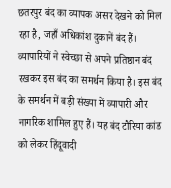छतरपुर बंद का व्यापक असर देखने को मिल रहा है, जहाँ अधिकांश दुकानें बंद हैं। व्यापारियों ने स्वेच्छा से अपने प्रतिष्ठान बंद रखकर इस बंद का समर्थन किया है। इस बंद के समर्थन में बड़ी संख्या में व्यापारी और नागरिक शामिल हुए हैं। यह बंद टौरिया कांड को लेकर हिंदूवादी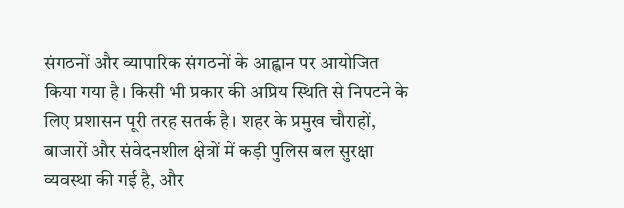संगठनों और व्यापारिक संगठनों के आह्वान पर आयोजित किया गया है। किसी भी प्रकार की अप्रिय स्थिति से निपटने के लिए प्रशासन पूरी तरह सतर्क है। शहर के प्रमुख चौराहों, बाजारों और संवेदनशील क्षेत्रों में कड़ी पुलिस बल सुरक्षा व्यवस्था की गई है, और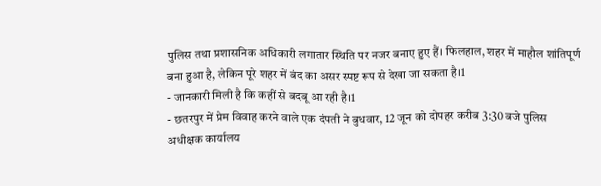पुलिस तथा प्रशासनिक अधिकारी लगातार स्थिति पर नजर बनाए हुए हैं। फिलहाल, शहर में माहौल शांतिपूर्ण बना हुआ है, लेकिन पूरे शहर में बंद का असर स्पष्ट रूप से देखा जा सकता है।1
- जानकारी मिली है कि कहीं से बदबू आ रही है।1
- छतरपुर में प्रेम विवाह करने वाले एक दंपती ने बुधवार, 12 जून को दोपहर करीब 3:30 बजे पुलिस अधीक्षक कार्यालय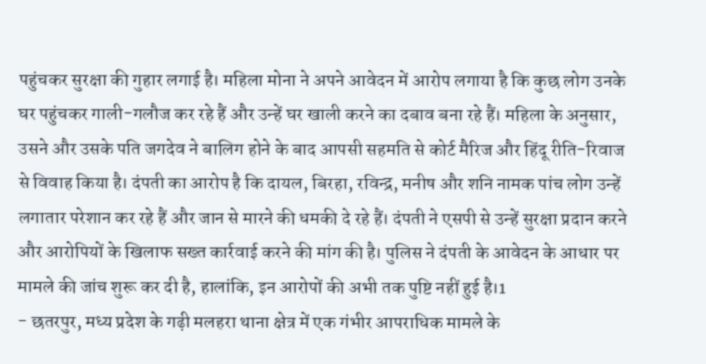पहुंचकर सुरक्षा की गुहार लगाई है। महिला मोना ने अपने आवेदन में आरोप लगाया है कि कुछ लोग उनके घर पहुंचकर गाली-गलौज कर रहे हैं और उन्हें घर खाली करने का दबाव बना रहे हैं। महिला के अनुसार, उसने और उसके पति जगदेव ने बालिग होने के बाद आपसी सहमति से कोर्ट मैरिज और हिंदू रीति-रिवाज से विवाह किया है। दंपती का आरोप है कि दायल, बिरहा, रविन्द्र, मनीष और शनि नामक पांच लोग उन्हें लगातार परेशान कर रहे हैं और जान से मारने की धमकी दे रहे हैं। दंपती ने एसपी से उन्हें सुरक्षा प्रदान करने और आरोपियों के खिलाफ सख्त कार्रवाई करने की मांग की है। पुलिस ने दंपती के आवेदन के आधार पर मामले की जांच शुरू कर दी है, हालांकि, इन आरोपों की अभी तक पुष्टि नहीं हुई है।1
- छतरपुर, मध्य प्रदेश के गढ़ी मलहरा थाना क्षेत्र में एक गंभीर आपराधिक मामले के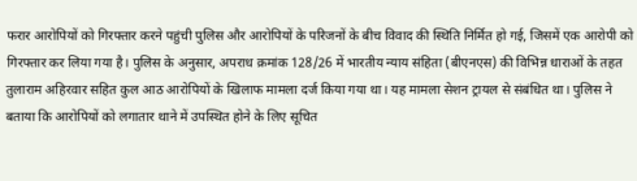फरार आरोपियों को गिरफ्तार करने पहुंची पुलिस और आरोपियों के परिजनों के बीच विवाद की स्थिति निर्मित हो गई, जिसमें एक आरोपी को गिरफ्तार कर लिया गया है। पुलिस के अनुसार, अपराध क्रमांक 128/26 में भारतीय न्याय संहिता (बीएनएस) की विभिन्न धाराओं के तहत तुलाराम अहिरवार सहित कुल आठ आरोपियों के खिलाफ मामला दर्ज किया गया था। यह मामला सेशन ट्रायल से संबंधित था। पुलिस ने बताया कि आरोपियों को लगातार थाने में उपस्थित होने के लिए सूचित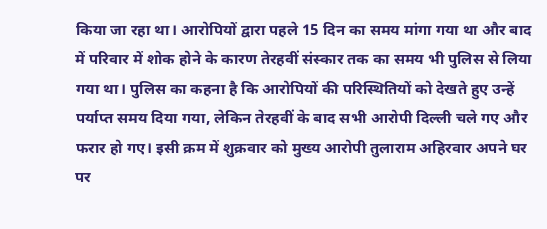किया जा रहा था। आरोपियों द्वारा पहले 15 दिन का समय मांगा गया था और बाद में परिवार में शोक होने के कारण तेरहवीं संस्कार तक का समय भी पुलिस से लिया गया था। पुलिस का कहना है कि आरोपियों की परिस्थितियों को देखते हुए उन्हें पर्याप्त समय दिया गया, लेकिन तेरहवीं के बाद सभी आरोपी दिल्ली चले गए और फरार हो गए। इसी क्रम में शुक्रवार को मुख्य आरोपी तुलाराम अहिरवार अपने घर पर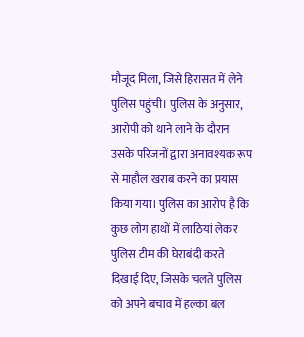मौजूद मिला, जिसे हिरासत में लेने पुलिस पहुंची। पुलिस के अनुसार, आरोपी को थाने लाने के दौरान उसके परिजनों द्वारा अनावश्यक रूप से माहौल खराब करने का प्रयास किया गया। पुलिस का आरोप है कि कुछ लोग हाथों में लाठियां लेकर पुलिस टीम की घेराबंदी करते दिखाई दिए, जिसके चलते पुलिस को अपने बचाव में हल्का बल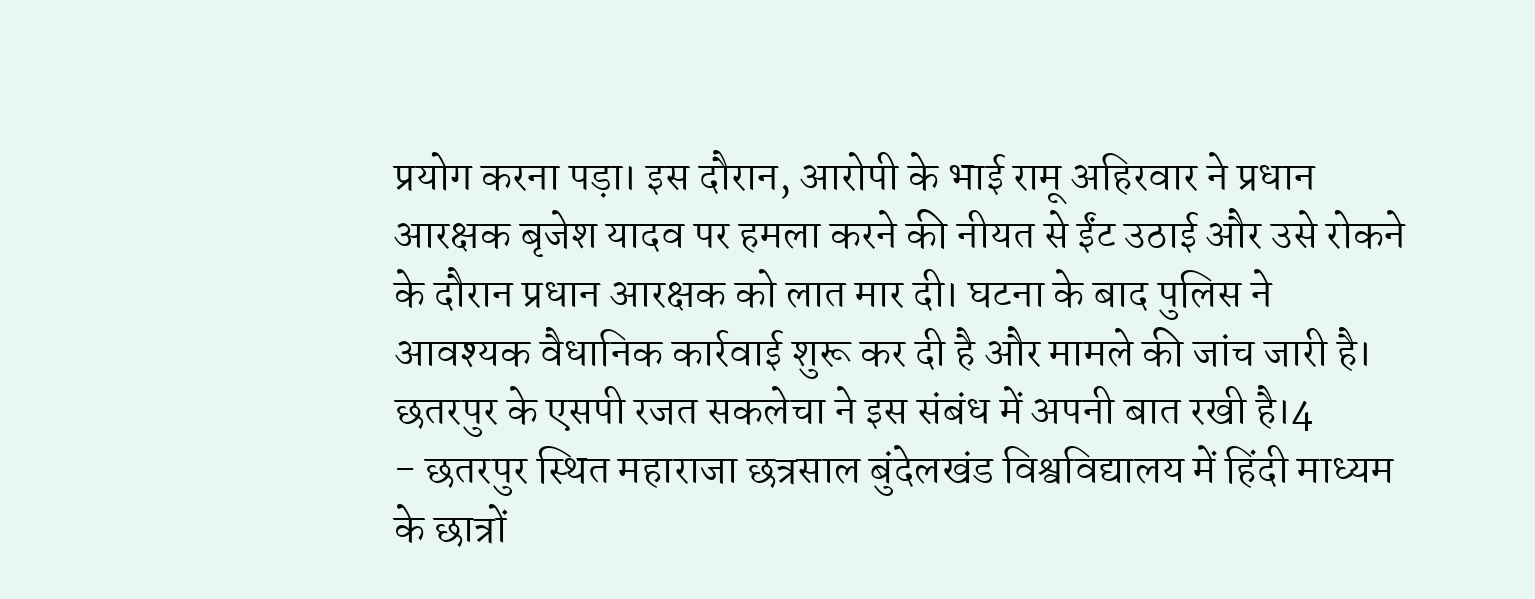प्रयोग करना पड़ा। इस दौरान, आरोपी के भाई रामू अहिरवार ने प्रधान आरक्षक बृजेश यादव पर हमला करने की नीयत से ईंट उठाई और उसे रोकने के दौरान प्रधान आरक्षक को लात मार दी। घटना के बाद पुलिस ने आवश्यक वैधानिक कार्रवाई शुरू कर दी है और मामले की जांच जारी है। छतरपुर के एसपी रजत सकलेचा ने इस संबंध में अपनी बात रखी है।4
- छतरपुर स्थित महाराजा छत्रसाल बुंदेलखंड विश्वविद्यालय में हिंदी माध्यम के छात्रों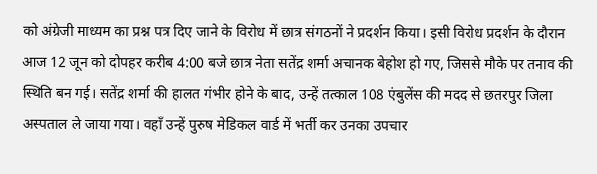को अंग्रेजी माध्यम का प्रश्न पत्र दिए जाने के विरोध में छात्र संगठनों ने प्रदर्शन किया। इसी विरोध प्रदर्शन के दौरान आज 12 जून को दोपहर करीब 4:00 बजे छात्र नेता सतेंद्र शर्मा अचानक बेहोश हो गए, जिससे मौके पर तनाव की स्थिति बन गई। सतेंद्र शर्मा की हालत गंभीर होने के बाद, उन्हें तत्काल 108 एंबुलेंस की मदद से छतरपुर जिला अस्पताल ले जाया गया। वहाँ उन्हें पुरुष मेडिकल वार्ड में भर्ती कर उनका उपचार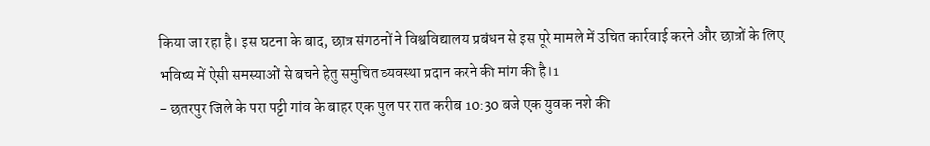किया जा रहा है। इस घटना के बाद, छात्र संगठनों ने विश्वविद्यालय प्रबंधन से इस पूरे मामले में उचित कार्रवाई करने और छात्रों के लिए भविष्य में ऐसी समस्याओं से बचने हेतु समुचित व्यवस्था प्रदान करने की मांग की है।1
- छतरपुर जिले के परा पट्टी गांव के बाहर एक पुल पर रात करीब 10:30 बजे एक युवक नशे की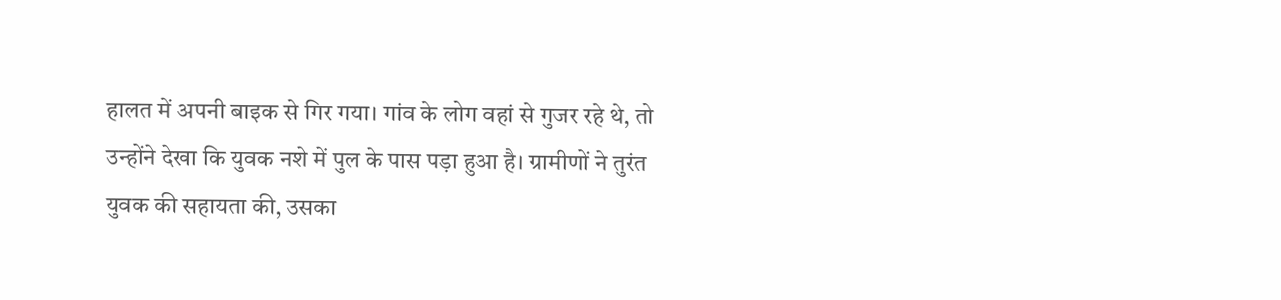हालत में अपनी बाइक से गिर गया। गांव के लोग वहां से गुजर रहे थे, तो उन्होंने देखा कि युवक नशे में पुल के पास पड़ा हुआ है। ग्रामीणों ने तुरंत युवक की सहायता की, उसका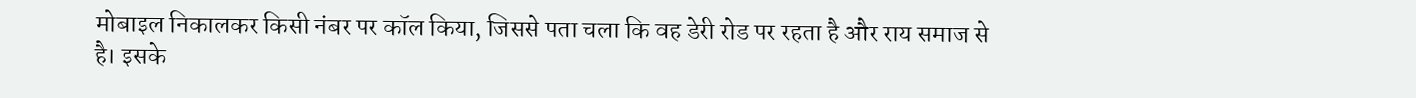मोबाइल निकालकर किसी नंबर पर कॉल किया, जिससे पता चला कि वह डेरी रोड पर रहता है और राय समाज से है। इसके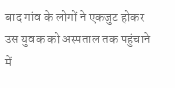बाद गांव के लोगों ने एकजुट होकर उस युवक को अस्पताल तक पहुंचाने में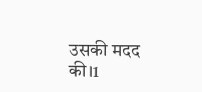उसकी मदद की।1